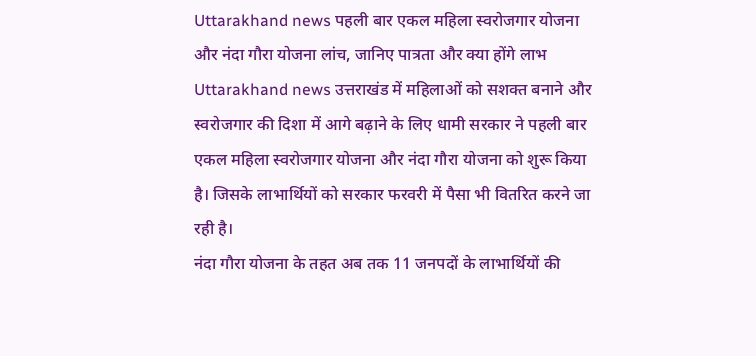Uttarakhand news पहली बार एकल महिला स्वरोजगार योजना और नंदा गौरा योजना लांच, जानिए पात्रता और क्या होंगे लाभ
Uttarakhand news उत्तराखंड में महिलाओं को सशक्त बनाने और स्वरोजगार की दिशा में आगे बढ़ाने के लिए धामी सरकार ने पहली बार एकल महिला स्वरोजगार योजना और नंदा गौरा योजना को शुरू किया है। जिसके लाभार्थियों को सरकार फरवरी में पैसा भी वितरित करने जा रही है।
नंदा गौरा योजना के तहत अब तक 11 जनपदों के लाभार्थियों की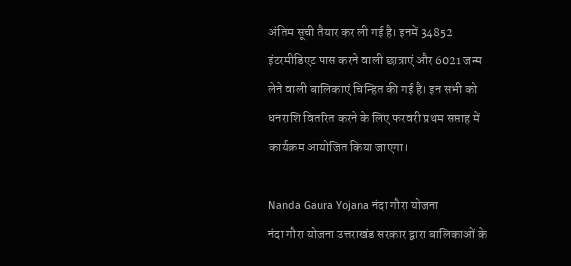अंतिम सूची तैयार कर ली गई है। इनमें 34852 इंटरमीडिएट पास करने वाली छात्राएं और 6021 जन्म लेने वाली बालिकाएं चिन्हित की गई है। इन सभी को धनराशि वितरित करने के लिए फरवरी प्रथम सप्ताह में कार्यक्रम आयोजित किया जाएगा।

Nanda Gaura Yojana नंदा गौरा योजना
नंदा गौरा योजना उत्तराखंड सरकार द्वारा बालिकाओं के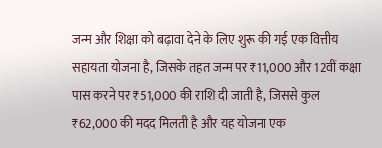जन्म और शिक्षा को बढ़ावा देने के लिए शुरू की गई एक वित्तीय सहायता योजना है, जिसके तहत जन्म पर ₹11,000 और 12वीं कक्षा पास करने पर ₹51,000 की राशि दी जाती है, जिससे कुल ₹62,000 की मदद मिलती है और यह योजना एक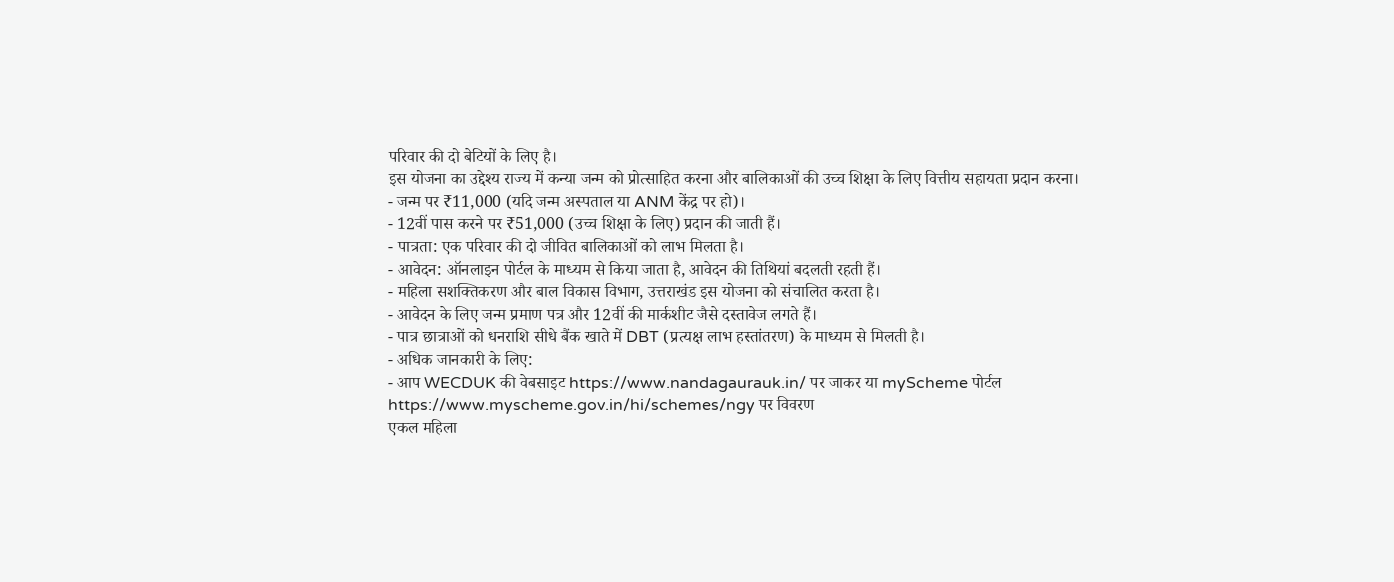परिवार की दो बेटियों के लिए है।
इस योजना का उद्देश्य राज्य में कन्या जन्म को प्रोत्साहित करना और बालिकाओं की उच्च शिक्षा के लिए वित्तीय सहायता प्रदान करना।
- जन्म पर ₹11,000 (यदि जन्म अस्पताल या ANM केंद्र पर हो)।
- 12वीं पास करने पर ₹51,000 (उच्च शिक्षा के लिए) प्रदान की जाती हैं।
- पात्रता: एक परिवार की दो जीवित बालिकाओं को लाभ मिलता है।
- आवेदन: ऑनलाइन पोर्टल के माध्यम से किया जाता है, आवेदन की तिथियां बदलती रहती हैं।
- महिला सशक्तिकरण और बाल विकास विभाग, उत्तराखंड इस योजना को संचालित करता है।
- आवेदन के लिए जन्म प्रमाण पत्र और 12वीं की मार्कशीट जैसे दस्तावेज लगते हैं।
- पात्र छात्राओं को धनराशि सीधे बैंक खाते में DBT (प्रत्यक्ष लाभ हस्तांतरण) के माध्यम से मिलती है।
- अधिक जानकारी के लिए:
- आप WECDUK की वेबसाइट https://www.nandagaurauk.in/ पर जाकर या myScheme पोर्टल https://www.myscheme.gov.in/hi/schemes/ngy पर विवरण
एकल महिला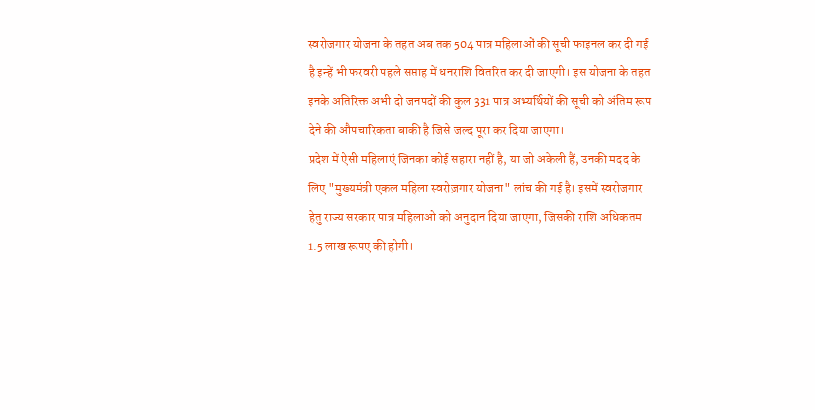स्वरोजगार योजना के तहत अब तक 504 पात्र महिलाओं की सूची फाइनल कर दी गई है इन्हें भी फरवरी पहले सप्ताह में धनराशि वितरित कर दी जाएगी। इस योजना के तहत इनके अतिरिक्त अभी दो जनपदों की कुल 331 पात्र अभ्यर्थियों की सूची को अंतिम रूप देने की औपचारिकता बाकी है जिसे जल्द पूरा कर दिया जाएगा।
प्रदेश में ऐसी महिलाएं जिनका कोई सहारा नहीं है, या जो अकेली हैं, उनकी मदद के लिए "मुख्यमंत्री एकल महिला स्वरोज़गार योजना" लांच की गई है। इसमें स्वरोजगार हेतु राज्य सरकार पात्र महिलाओ को अनुदान दिया जाएगा, जिसकी राशि अधिकतम 1.5 लाख रूपए की होगी।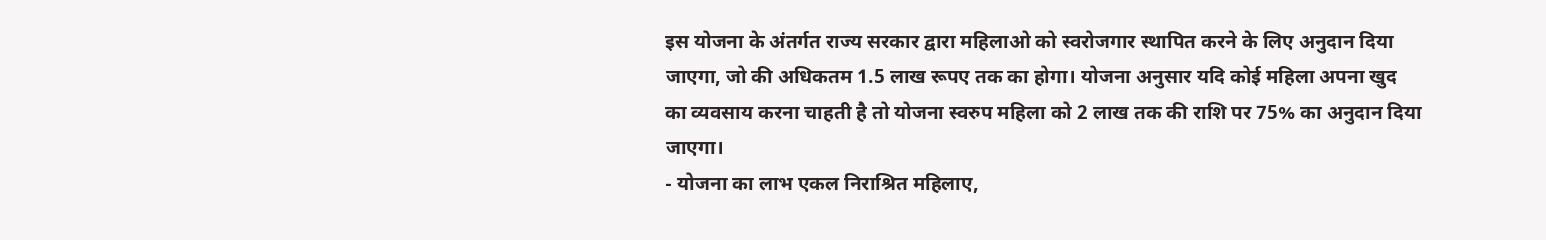इस योजना के अंतर्गत राज्य सरकार द्वारा महिलाओ को स्वरोजगार स्थापित करने के लिए अनुदान दिया जाएगा, जो की अधिकतम 1.5 लाख रूपए तक का होगा। योजना अनुसार यदि कोई महिला अपना खुद का व्यवसाय करना चाहती है तो योजना स्वरुप महिला को 2 लाख तक की राशि पर 75% का अनुदान दिया जाएगा।
- योजना का लाभ एकल निराश्रित महिलाए,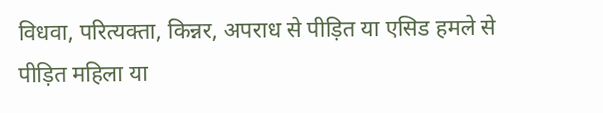विधवा, परित्यक्ता, किन्नर, अपराध से पीड़ित या एसिड हमले से पीड़ित महिला या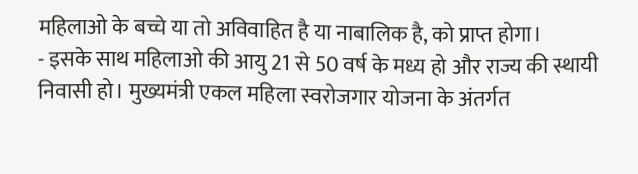महिलाओ के बच्चे या तो अविवाहित है या नाबालिक है, को प्राप्त होगा।
- इसके साथ महिलाओ की आयु 21 से 50 वर्ष के मध्य हो और राज्य की स्थायी निवासी हो। मुख्यमंत्री एकल महिला स्वरोजगार योजना के अंतर्गत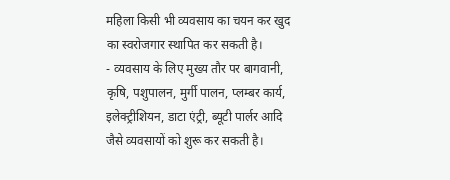महिला किसी भी व्यवसाय का चयन कर खुद का स्वरोजगार स्थापित कर सकती है।
- व्यवसाय के लिए मुख्य तौर पर बागवानी, कृषि, पशुपालन, मुर्गी पालन, प्लम्बर कार्य, इलेक्ट्रीशियन, डाटा एंट्री, ब्यूटी पार्लर आदि जैसे व्यवसायों को शुरू कर सकती है।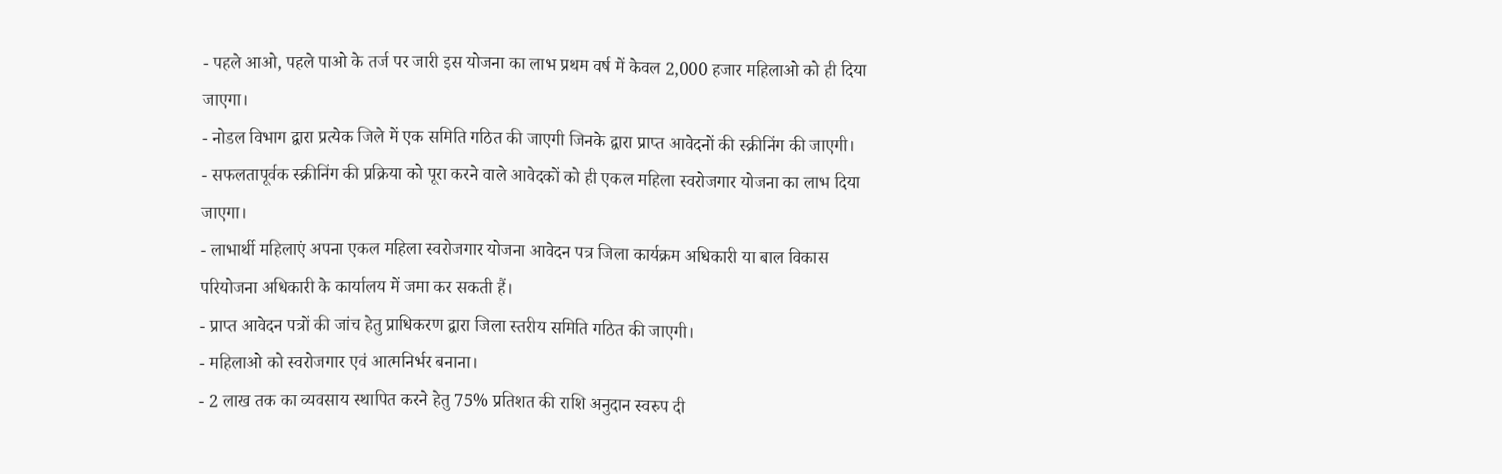- पहले आओ, पहले पाओ के तर्ज पर जारी इस योजना का लाभ प्रथम वर्ष में केवल 2,000 हजार महिलाओ को ही दिया जाएगा।
- नोडल विभाग द्वारा प्रत्येक जिले में एक समिति गठित की जाएगी जिनके द्वारा प्राप्त आवेदनों की स्क्रीनिंग की जाएगी।
- सफलतापूर्वक स्क्रीनिंग की प्रक्रिया को पूरा करने वाले आवेदकों को ही एकल महिला स्वरोजगार योजना का लाभ दिया जाएगा।
- लाभार्थी महिलाएं अपना एकल महिला स्वरोजगार योजना आवेदन पत्र जिला कार्यक्रम अधिकारी या बाल विकास परियोजना अधिकारी के कार्यालय में जमा कर सकती हैं।
- प्राप्त आवेदन पत्रों की जांच हेतु प्राधिकरण द्वारा जिला स्तरीय समिति गठित की जाएगी।
- महिलाओ को स्वरोजगार एवं आत्मनिर्भर बनाना।
- 2 लाख तक का व्यवसाय स्थापित करने हेतु 75% प्रतिशत की राशि अनुदान स्वरुप दी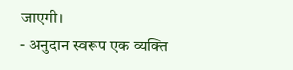जाएगी।
- अनुदान स्वरूप एक व्यक्ति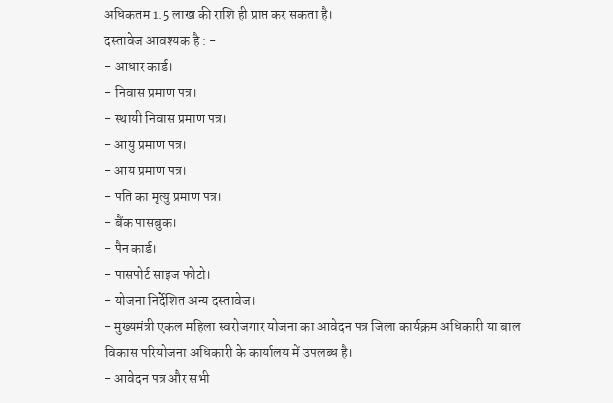अधिकतम 1.5 लाख की राशि ही प्राप्त कर सकता है।
दस्तावेज आवश्यक है : -
- आधार कार्ड।
- निवास प्रमाण पत्र।
- स्थायी निवास प्रमाण पत्र।
- आयु प्रमाण पत्र।
- आय प्रमाण पत्र।
- पति का मृत्यु प्रमाण पत्र।
- बैंक पासबुक।
- पैन कार्ड।
- पासपोर्ट साइज फोटो।
- योजना निर्देशित अन्य दस्तावेज।
- मुख्यमंत्री एकल महिला स्वरोजगार योजना का आवेदन पत्र जिला कार्यक्रम अधिकारी या बाल विकास परियोजना अधिकारी के कार्यालय में उपलब्ध है।
- आवेदन पत्र और सभी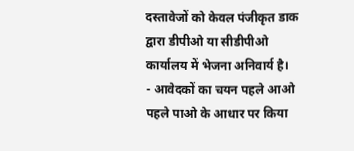दस्तावेजों को केवल पंजीकृत डाक द्वारा डीपीओ या सीडीपीओ कार्यालय में भेजना अनिवार्य है।
- आवेदकों का चयन पहले आओ पहले पाओ के आधार पर किया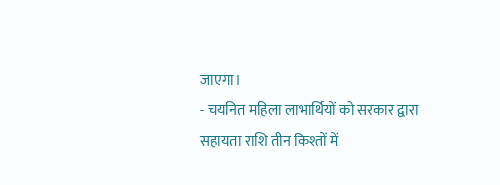जाएगा।
- चयनित महिला लाभार्थियों को सरकार द्वारा सहायता राशि तीन किश्तों में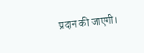प्रदान की जाएगी।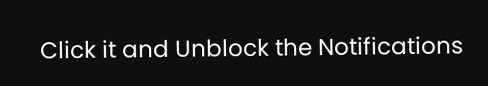Click it and Unblock the Notifications